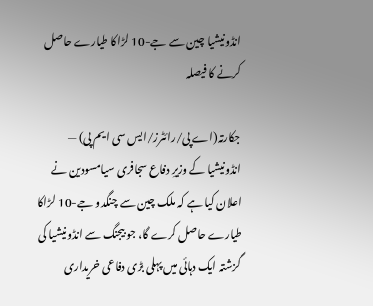انڈونیشیا چین سے جے-10 لڑاکا طیارے حاصل کرنے کا فیصلہ

جکارتہ(اے پی/رائٹرز/ایس سی ایم پی) — انڈونیشیا کے وزیرِ دفاع سجافری سیامسودین نے اعلان کیا ہے کہ ملک چین سے چنگدو جے-10 لڑاکا طیارے حاصل کرے گا، جو بیجنگ سے انڈونیشیا کی گزشتہ ایک دہائی میں پہلی بڑی دفاعی خریداری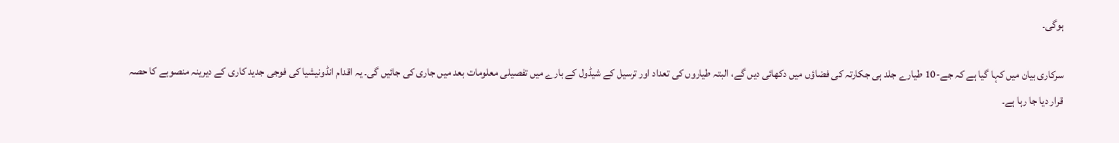ہوگی۔

سرکاری بیان میں کہا گیا ہے کہ جے-10 طیارے جلد ہی جکارتہ کی فضاؤں میں دکھائی دیں گے، البتہ طیاروں کی تعداد اور ترسیل کے شیڈول کے بارے میں تفصیلی معلومات بعد میں جاری کی جائیں گی۔ یہ اقدام انڈونیشیا کی فوجی جدید کاری کے دیرینہ منصوبے کا حصہ قرار دیا جا رہا ہے۔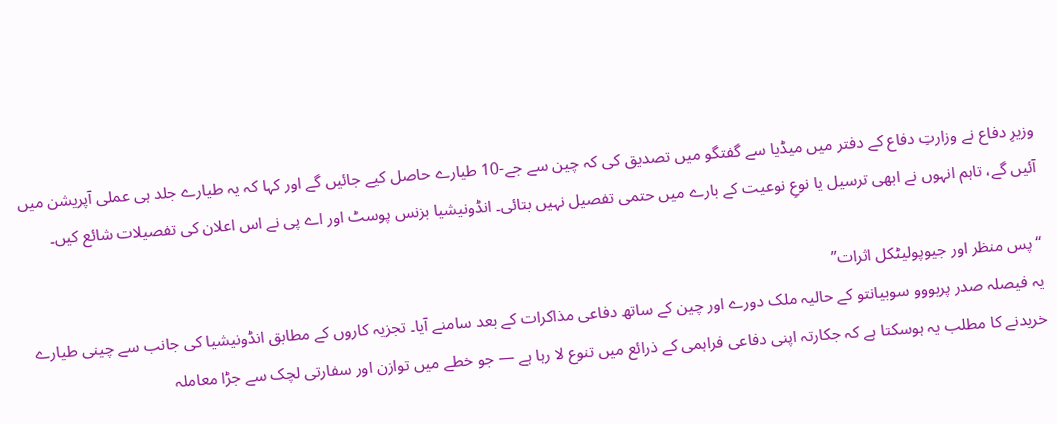وزیرِ دفاع نے وزارتِ دفاع کے دفتر میں میڈیا سے گفتگو میں تصدیق کی کہ چین سے جے-10 طیارے حاصل کیے جائیں گے اور کہا کہ یہ طیارے جلد ہی عملی آپریشن میں آئیں گے، تاہم انہوں نے ابھی ترسیل یا نوعِ نوعیت کے بارے میں حتمی تفصیل نہیں بتائی۔ انڈونیشیا بزنس پوسٹ اور اے پی نے اس اعلان کی تفصیلات شائع کیں۔

“پس منظر اور جیوپولیٹکل اثرات”
یہ فیصلہ صدر پربووو سوبیانتو کے حالیہ ملک دورے اور چین کے ساتھ دفاعی مذاکرات کے بعد سامنے آیا۔ تجزیہ کاروں کے مطابق انڈونیشیا کی جانب سے چینی طیارے خریدنے کا مطلب یہ ہوسکتا ہے کہ جکارتہ اپنی دفاعی فراہمی کے ذرائع میں تنوع لا رہا ہے — جو خطے میں توازن اور سفارتی لچک سے جڑا معاملہ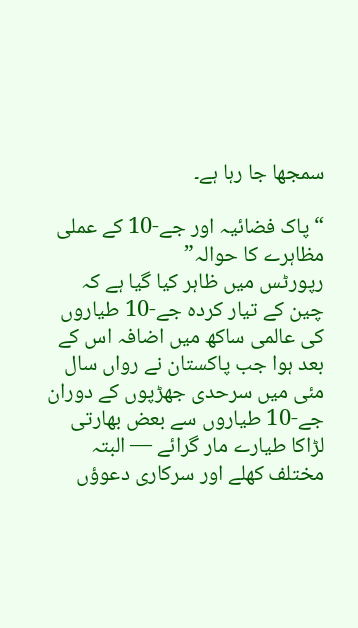سمجھا جا رہا ہے۔

“پاک فضائیہ اور جے-10 کے عملی مظاہرے کا حوالہ”
رپورٹس میں ظاہر کیا گیا ہے کہ چین کے تیار کردہ جے-10 طیاروں کی عالمی ساکھ میں اضافہ اس کے بعد ہوا جب پاکستان نے رواں سال مئی میں سرحدی جھڑپوں کے دوران جے-10 طیاروں سے بعض بھارتی لڑاکا طیارے مار گرائے — البتہ مختلف کھلے اور سرکاری دعوؤں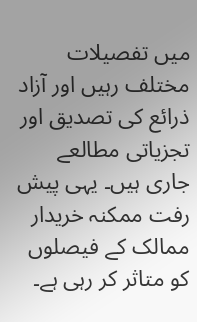میں تفصیلات مختلف رہیں اور آزاد ذرائع کی تصدیق اور تجزیاتی مطالعے جاری ہیں۔ یہی پیش رفت ممکنہ خریدار ممالک کے فیصلوں کو متاثر کر رہی ہے۔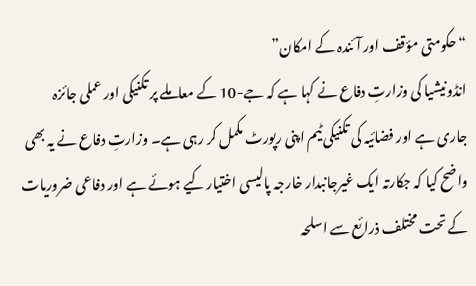“حکومتی مؤقف اور آئندہ کے امکان”
انڈونیشیا کی وزارتِ دفاع نے کہا ہے کہ جے-10 کے معاملے پر تکنیکی اور عملی جائزہ جاری ہے اور فضائیہ کی تکنیکی ٹیم اپنی رپورٹ مکمل کر رہی ہے۔ وزارتِ دفاع نے یہ بھی واضح کیا کہ جکارتہ ایک غیرجانبدار خارجہ پالیسی اختیار کیے ہوئے ہے اور دفاعی ضروریات کے تحت مختلف ذرائع سے اسلحہ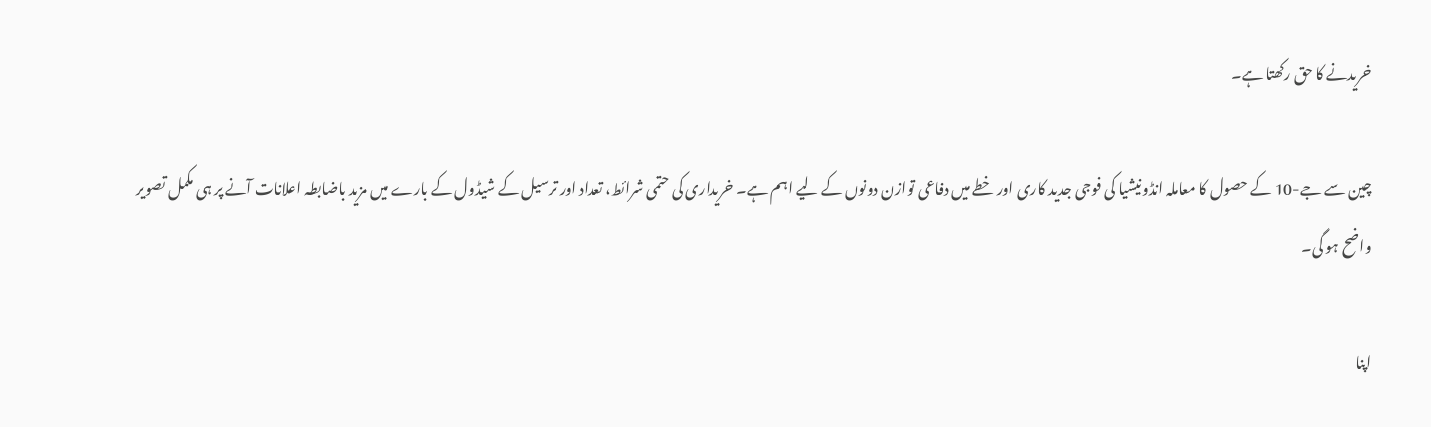خریدنے کا حق رکھتا ہے۔

چین سے جے-10 کے حصول کا معاملہ انڈونیشیا کی فوجی جدید کاری اور خطے میں دفاعی توازن دونوں کے لیے اہم ہے۔ خریداری کی حتمی شرائط، تعداد اور ترسیل کے شیڈول کے بارے میں مزید باضابطہ اعلانات آنے پر ہی مکمل تصویر واضح ہو گی۔

اپنا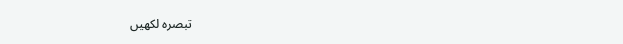تبصرہ لکھیں